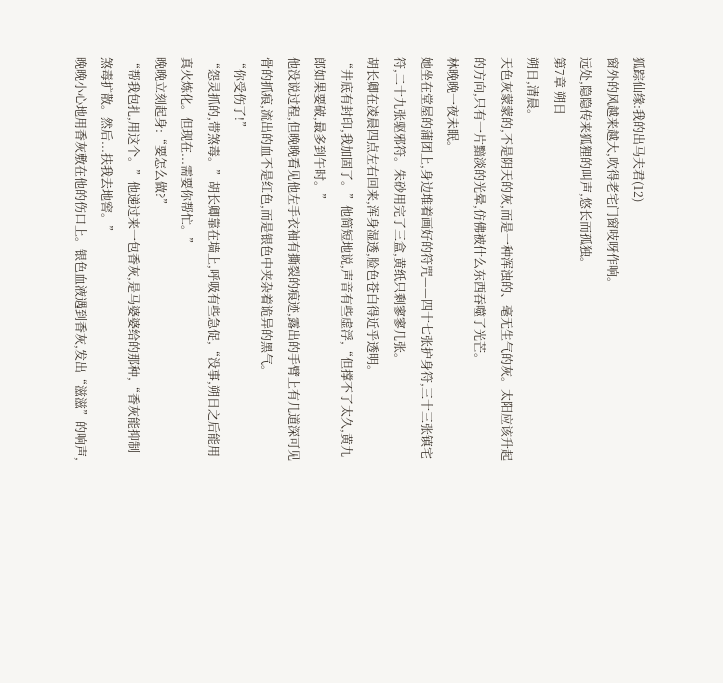狐踪仙缘:我的出马夫君(12)
窗外的风越来越大,吹得老宅门窗吱呀作响。
远处,隐隐传来狐狸的叫声,悠长而孤独。
第7章 朔日
朔日,清晨。
天色灰蒙蒙的,不是阴天的灰,而是一种浑浊的、毫无生气的灰。太阳应该升起的方向,只有一片黯淡的光晕,仿佛被什么东西吞噬了光芒。
林晚晚一夜未眠。
她坐在堂屋的蒲团上,身边堆着画好的符咒——四十七张护身符,三十三张镇宅符,二十九张驱邪符。朱砂用完了三盒,黄纸只剩寥寥几张。
胡长卿在凌晨四点左右回来,浑身湿透,脸色苍白得近乎透明。
“井底有封印,我加固了。”他简短地说,声音有些虚浮,“但撑不了太久,黄九郎如果要破,最多到午时。”
他没说过程,但晚晚看见他左手衣袖有撕裂的痕迹,露出的手臂上有几道深可见骨的抓痕,流出的血不是红色,而是银色中夹杂着诡异的黑气。
“你受伤了!”
“怨灵抓的,带煞毒。”胡长卿靠在墙上,呼吸有些急促,“没事,朔日之后能用真火炼化。但现在...需要你帮忙。”
晚晚立刻起身:“要怎么做?”
“帮我包扎,用这个。”他递过来一包香灰,是马婆婆给的那种,“香灰能抑制煞毒扩散。然后...扶我去地窖。”
晚晚小心地用香灰敷在他的伤口上。银色血液遇到香灰,发出“滋滋”的响声,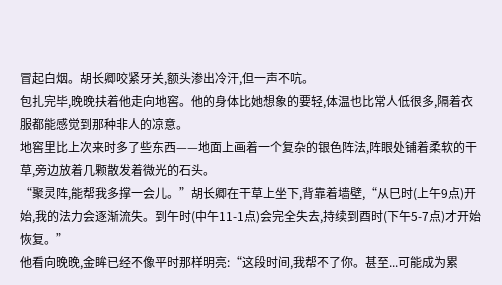冒起白烟。胡长卿咬紧牙关,额头渗出冷汗,但一声不吭。
包扎完毕,晚晚扶着他走向地窖。他的身体比她想象的要轻,体温也比常人低很多,隔着衣服都能感觉到那种非人的凉意。
地窖里比上次来时多了些东西——地面上画着一个复杂的银色阵法,阵眼处铺着柔软的干草,旁边放着几颗散发着微光的石头。
“聚灵阵,能帮我多撑一会儿。”胡长卿在干草上坐下,背靠着墙壁,“从巳时(上午9点)开始,我的法力会逐渐流失。到午时(中午11-1点)会完全失去,持续到酉时(下午5-7点)才开始恢复。”
他看向晚晚,金眸已经不像平时那样明亮:“这段时间,我帮不了你。甚至...可能成为累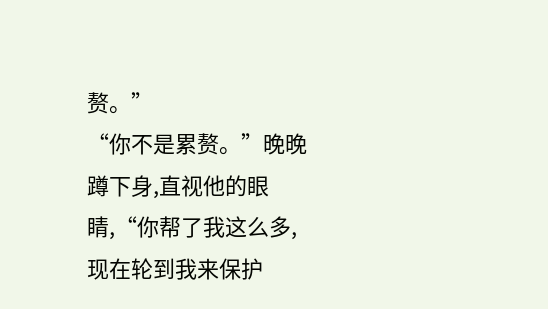赘。”
“你不是累赘。”晚晚蹲下身,直视他的眼睛,“你帮了我这么多,现在轮到我来保护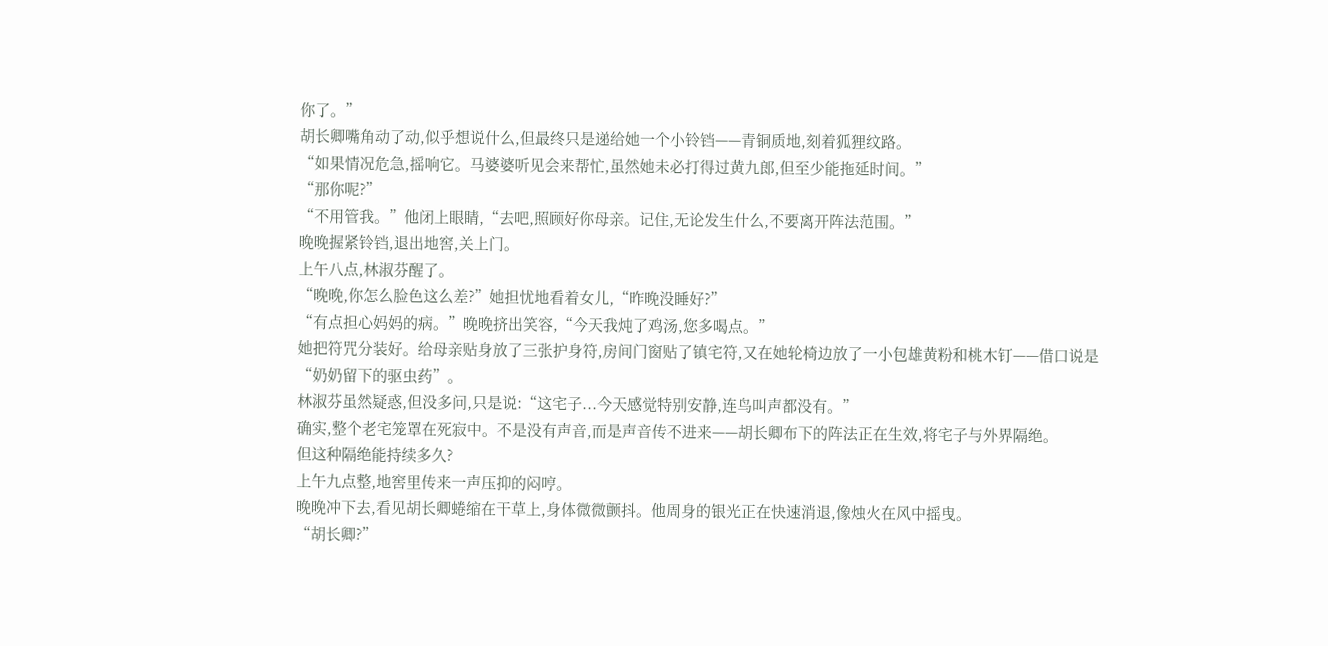你了。”
胡长卿嘴角动了动,似乎想说什么,但最终只是递给她一个小铃铛——青铜质地,刻着狐狸纹路。
“如果情况危急,摇响它。马婆婆听见会来帮忙,虽然她未必打得过黄九郎,但至少能拖延时间。”
“那你呢?”
“不用管我。”他闭上眼睛,“去吧,照顾好你母亲。记住,无论发生什么,不要离开阵法范围。”
晚晚握紧铃铛,退出地窖,关上门。
上午八点,林淑芬醒了。
“晚晚,你怎么脸色这么差?”她担忧地看着女儿,“昨晚没睡好?”
“有点担心妈妈的病。”晚晚挤出笑容,“今天我炖了鸡汤,您多喝点。”
她把符咒分装好。给母亲贴身放了三张护身符,房间门窗贴了镇宅符,又在她轮椅边放了一小包雄黄粉和桃木钉——借口说是“奶奶留下的驱虫药”。
林淑芬虽然疑惑,但没多问,只是说:“这宅子...今天感觉特别安静,连鸟叫声都没有。”
确实,整个老宅笼罩在死寂中。不是没有声音,而是声音传不进来——胡长卿布下的阵法正在生效,将宅子与外界隔绝。
但这种隔绝能持续多久?
上午九点整,地窖里传来一声压抑的闷哼。
晚晚冲下去,看见胡长卿蜷缩在干草上,身体微微颤抖。他周身的银光正在快速消退,像烛火在风中摇曳。
“胡长卿?”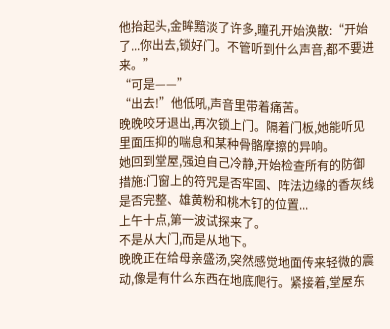他抬起头,金眸黯淡了许多,瞳孔开始涣散:“开始了...你出去,锁好门。不管听到什么声音,都不要进来。”
“可是——”
“出去!”他低吼,声音里带着痛苦。
晚晚咬牙退出,再次锁上门。隔着门板,她能听见里面压抑的喘息和某种骨骼摩擦的异响。
她回到堂屋,强迫自己冷静,开始检查所有的防御措施:门窗上的符咒是否牢固、阵法边缘的香灰线是否完整、雄黄粉和桃木钉的位置...
上午十点,第一波试探来了。
不是从大门,而是从地下。
晚晚正在给母亲盛汤,突然感觉地面传来轻微的震动,像是有什么东西在地底爬行。紧接着,堂屋东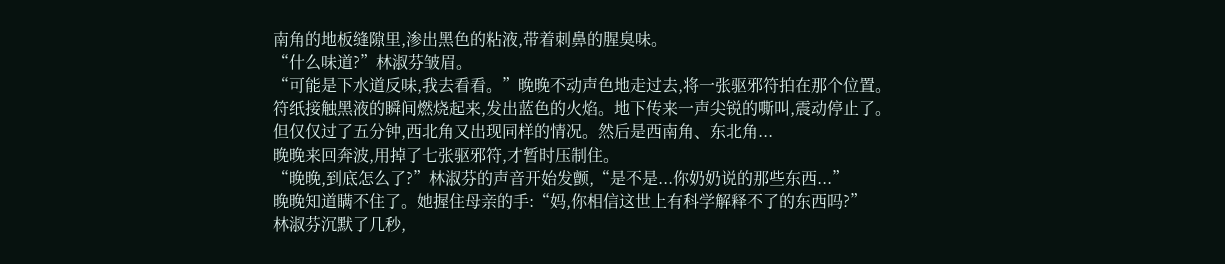南角的地板缝隙里,渗出黑色的粘液,带着刺鼻的腥臭味。
“什么味道?”林淑芬皱眉。
“可能是下水道反味,我去看看。”晚晚不动声色地走过去,将一张驱邪符拍在那个位置。
符纸接触黑液的瞬间燃烧起来,发出蓝色的火焰。地下传来一声尖锐的嘶叫,震动停止了。
但仅仅过了五分钟,西北角又出现同样的情况。然后是西南角、东北角...
晚晚来回奔波,用掉了七张驱邪符,才暂时压制住。
“晚晚,到底怎么了?”林淑芬的声音开始发颤,“是不是...你奶奶说的那些东西...”
晚晚知道瞒不住了。她握住母亲的手:“妈,你相信这世上有科学解释不了的东西吗?”
林淑芬沉默了几秒,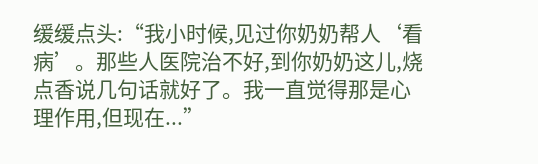缓缓点头:“我小时候,见过你奶奶帮人‘看病’。那些人医院治不好,到你奶奶这儿,烧点香说几句话就好了。我一直觉得那是心理作用,但现在...”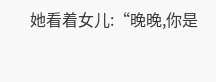她看着女儿:“晚晚,你是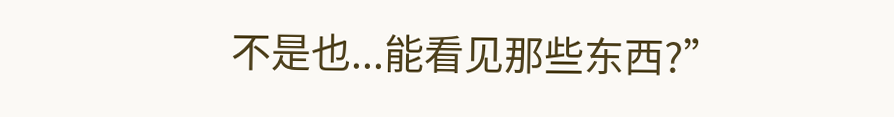不是也...能看见那些东西?”